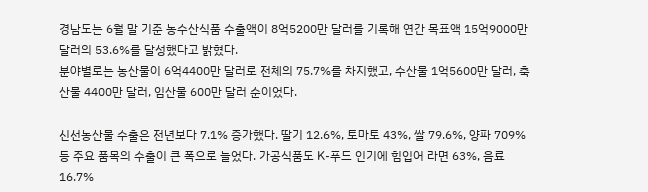경남도는 6월 말 기준 농수산식품 수출액이 8억5200만 달러를 기록해 연간 목표액 15억9000만 달러의 53.6%를 달성했다고 밝혔다.
분야별로는 농산물이 6억4400만 달러로 전체의 75.7%를 차지했고, 수산물 1억5600만 달러, 축산물 4400만 달러, 임산물 600만 달러 순이었다.

신선농산물 수출은 전년보다 7.1% 증가했다. 딸기 12.6%, 토마토 43%, 쌀 79.6%, 양파 709% 등 주요 품목의 수출이 큰 폭으로 늘었다. 가공식품도 K-푸드 인기에 힘입어 라면 63%, 음료 16.7%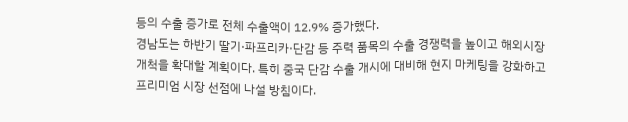등의 수출 증가로 전체 수출액이 12.9% 증가했다.
경남도는 하반기 딸기·파프리카·단감 등 주력 품목의 수출 경쟁력을 높이고 해외시장 개척을 확대할 계획이다. 특히 중국 단감 수출 개시에 대비해 현지 마케팅을 강화하고 프리미엄 시장 선점에 나설 방침이다.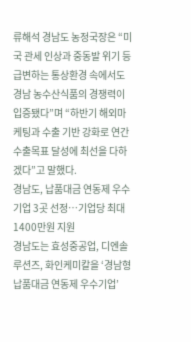류해석 경남도 농정국장은 “미국 관세 인상과 중동발 위기 등 급변하는 통상환경 속에서도 경남 농수산식품의 경쟁력이 입증됐다”며 “하반기 해외마케팅과 수출 기반 강화로 연간 수출목표 달성에 최선을 다하겠다”고 말했다.
경남도, 납품대금 연동제 우수기업 3곳 선정…기업당 최대 1400만원 지원
경남도는 효성중공업, 디엔솔루션즈, 화인케미칼을 ‘경남형 납품대금 연동제 우수기업’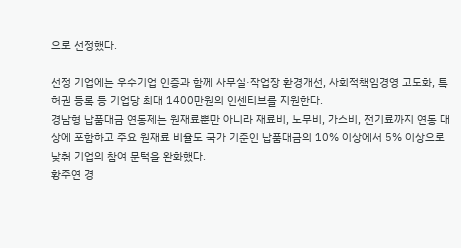으로 선정했다.

선정 기업에는 우수기업 인증과 함께 사무실·작업장 환경개선, 사회적책임경영 고도화, 특허권 등록 등 기업당 최대 1400만원의 인센티브를 지원한다.
경남형 납품대금 연동제는 원재료뿐만 아니라 재료비, 노무비, 가스비, 전기료까지 연동 대상에 포함하고 주요 원재료 비율도 국가 기준인 납품대금의 10% 이상에서 5% 이상으로 낮춰 기업의 참여 문턱을 완화했다.
황주연 경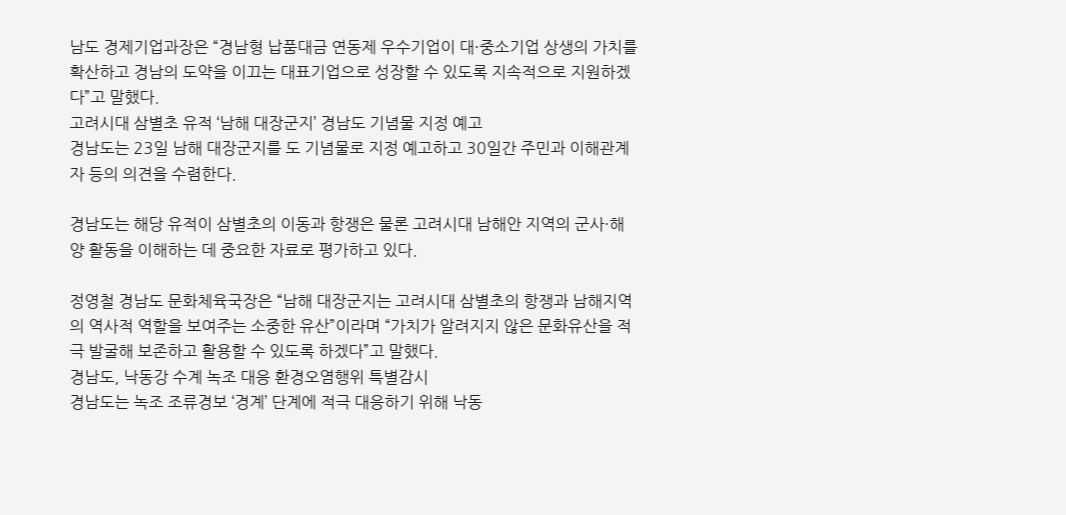남도 경제기업과장은 “경남형 납품대금 연동제 우수기업이 대·중소기업 상생의 가치를 확산하고 경남의 도약을 이끄는 대표기업으로 성장할 수 있도록 지속적으로 지원하겠다”고 말했다.
고려시대 삼별초 유적 ‘남해 대장군지’ 경남도 기념물 지정 예고
경남도는 23일 남해 대장군지를 도 기념물로 지정 예고하고 30일간 주민과 이해관계자 등의 의견을 수렴한다.

경남도는 해당 유적이 삼별초의 이동과 항쟁은 물론 고려시대 남해안 지역의 군사·해양 활동을 이해하는 데 중요한 자료로 평가하고 있다.

정영철 경남도 문화체육국장은 “남해 대장군지는 고려시대 삼별초의 항쟁과 남해지역의 역사적 역할을 보여주는 소중한 유산”이라며 “가치가 알려지지 않은 문화유산을 적극 발굴해 보존하고 활용할 수 있도록 하겠다”고 말했다.
경남도, 낙동강 수계 녹조 대응 환경오염행위 특별감시
경남도는 녹조 조류경보 ‘경계’ 단계에 적극 대응하기 위해 낙동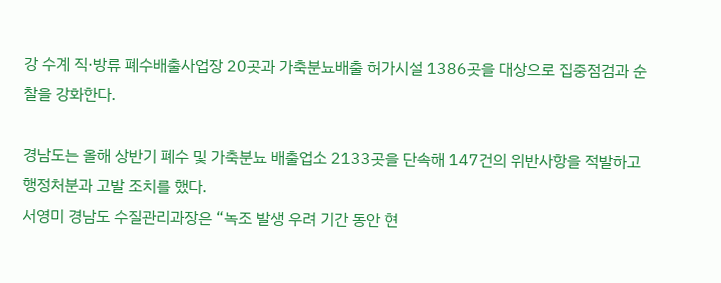강 수계 직·방류 폐수배출사업장 20곳과 가축분뇨배출 허가시설 1386곳을 대상으로 집중점검과 순찰을 강화한다.

경남도는 올해 상반기 폐수 및 가축분뇨 배출업소 2133곳을 단속해 147건의 위반사항을 적발하고 행정처분과 고발 조치를 했다.
서영미 경남도 수질관리과장은 “녹조 발생 우려 기간 동안 현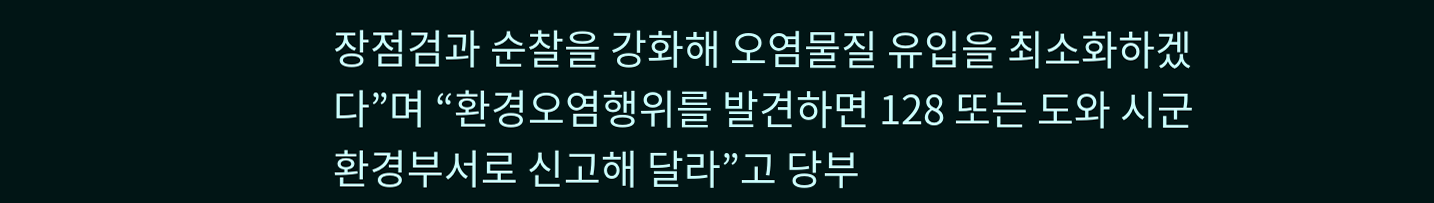장점검과 순찰을 강화해 오염물질 유입을 최소화하겠다”며 “환경오염행위를 발견하면 128 또는 도와 시군 환경부서로 신고해 달라”고 당부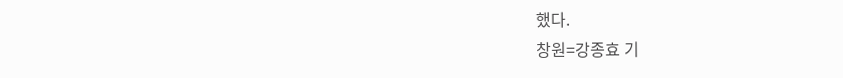했다.
창원=강종효 기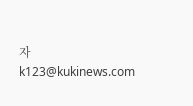자 k123@kukinews.com